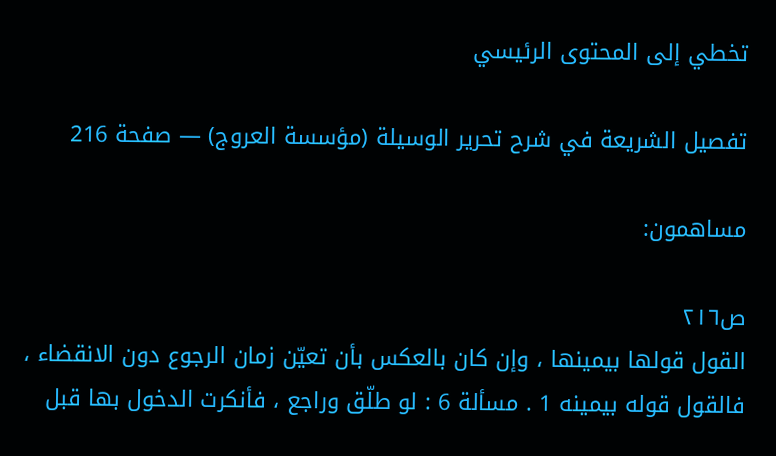تخطي إلى المحتوى الرئيسي

تفصيل الشريعة في شرح تحرير الوسيلة (مؤسسة العروج) — صفحة 216

مساهمون:

ص٢١٦
القول قولها بيمينها ، وإن كان بالعكس بأن تعيّن زمان الرجوع دون الانقضاء ، فالقول قوله بيمينه 1 . مسألة 6 : لو طلّق وراجع ، فأنكرت الدخول بها قبل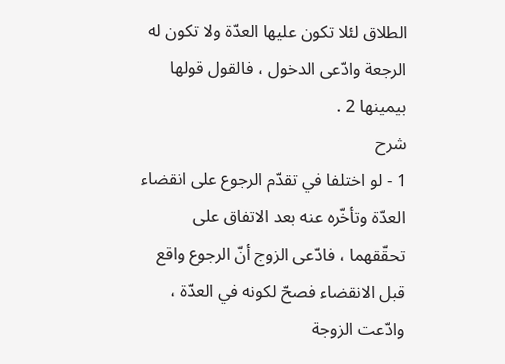الطلاق لئلا تكون عليها العدّة ولا تكون له الرجعة وادّعى الدخول ، فالقول قولها بيمينها 2 .
شرح
1 - لو اختلفا في تقدّم الرجوع على انقضاء العدّة وتأخّره عنه بعد الاتفاق على تحقّقهما ، فادّعى الزوج أنّ الرجوع واقع قبل الانقضاء فصحّ لكونه في العدّة ، وادّعت الزوجة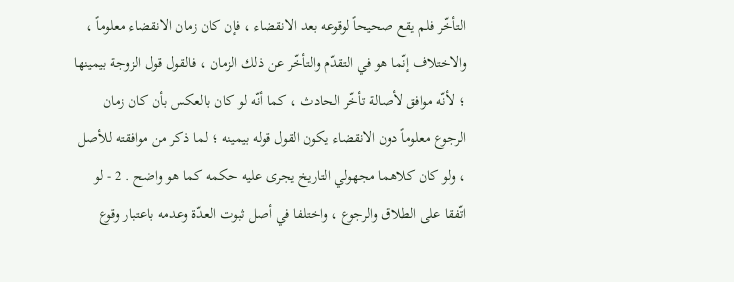التأخّر فلم يقع صحيحاً لوقوعه بعد الانقضاء ، فإن كان زمان الانقضاء معلوماً ، والاختلاف إنّما هو في التقدّم والتأخّر عن ذلك الزمان ، فالقول قول الزوجة بيمينها ؛ لأنّه موافق لأصالة تأخّر الحادث ، كما أنّه لو كان بالعكس بأن كان زمان الرجوع معلوماً دون الانقضاء يكون القول قوله بيمينه ؛ لما ذكر من موافقته للأصل ، ولو كان كلاهما مجهولي التاريخ يجرى عليه حكمه كما هو واضح . 2 - لو اتّفقا على الطلاق والرجوع ، واختلفا في أصل ثبوت العدّة وعدمه باعتبار وقوع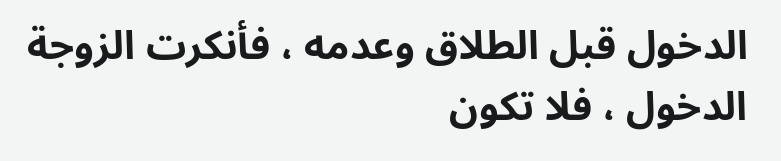الدخول قبل الطلاق وعدمه ، فأنكرت الزوجة الدخول ، فلا تكون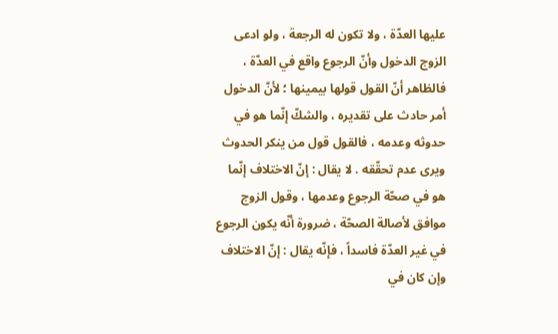عليها العدّة ، ولا تكون له الرجعة ، ولو ادعى الزوج الدخول وأنّ الرجوع واقع في العدّة ، فالظاهر أنّ القول قولها بيمينها ؛ لأنّ الدخول أمر حادث على تقديره ، والشكّ إنّما هو في حدوثه وعدمه ، فالقول قول من ينكر الحدوث ويرى عدم تحقّقه . لا يقال : إنّ الاختلاف إنّما هو في صحّة الرجوع وعدمها ، وقول الزوج موافق لأصالة الصحّة ، ضرورة أنّه يكون الرجوع في غير العدّة فاسداً ، فإنّه يقال : إنّ الاختلاف وإن كان في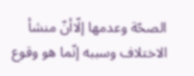الصحّة وعدمها إلّاأنّ منشأ الاختلاف وسببه إنّما هو وقوع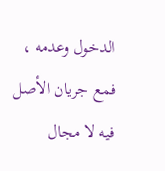الدخول وعدمه ، فمع جريان الأصل فيه لا مجال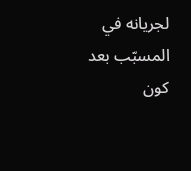لجريانه في المسبّب بعد كون